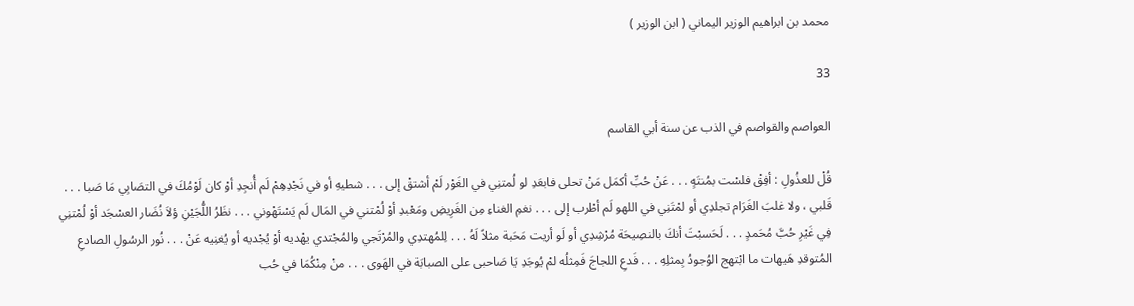محمد بن ابراهيم الوزير اليماني ( ابن الوزير )

33

العواصم والقواصم في الذب عن سنة أبي القاسم

قُلْ للعذُولِ : أفِقْ فلسْت بمُنتَهٍ . . . عَنْ حُبِّ أكمَل مَنْ تحلى فابعَدِ لو لُمتنِي في الغَوْر لَمْ أشتقْ إلى . . . شطيهِ أو في نَجْدِهِمْ لَم أُنجِدِ أوْ كان لَوْمُكَ في التصَابِي مَا صَبا . . . قَلبي ، ولا غلبَ الغَرَام تجلدِي أو لمْتَنِي في اللهو لَم أطْرب إلى . . . نغمِ الغناءِ مِن الغَرِيضِ ومَعْبدِ أوْ لُمْتني في المَال لَم يَسْتَهْوني . . . نظَرُ اللُّجَيْنِ ؤلاَ نُضَار العسْجَد أوْ لُمْتنِي فِي غَيْرِ حُبَّ مُحَمدٍ . . . لَحَسبْتَ أنكَ بالنصِيحَة مُرْشِدِي أو لَو أريت مَحَبة مثلاً لَهُ . . . لِلمُهتدِي والمُرْتَجي والمُجْتدي يهْديه أوْ يُجْديه أو يُغنِيه عَنْ . . . نُور الرسُولِ الصادعِ المُتوقدِ هَيهات ما ابْتهج الوُجودُ بِمثلِهِ . . . فَدعِ اللجاجَ فَمِثلُه لمْ يُوجَدِ يَا صَاحبى على الصبابَة في الهَوى . . . منْ مِنْكُمَا في حُب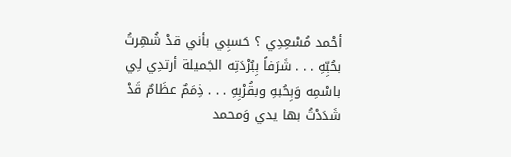أحْمد مُسْعِدِي ؟ حَسبِي بأني قدْ شُهِرتُ بحُبِّهِ . . . شَرَفاً بِبُرْدَتِه الجَميلة أرتدِي لِي باسْمِه وَبِحُبهِ وبقُرْبِهِ . . . ذِمَمٌ عظَامٌ قَدْ شَدَدْتُ بها يدي وَمحمد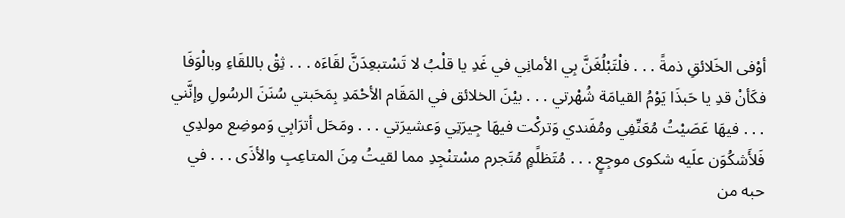أوْفى الخَلائقِ ذمةً . . . فلْتَبْلُغَنَّ بِي الأمانِي في غَدِ يا قلْبُ لا تَسْتبعِدَنَّ لقَاءَه . . . ثِقْ باللقَاءِ وبالْوَفَا فكَأنْ قدِ يا حَبذَا يَوْمُ القيامَة شُهْرتي . . . بيْنَ الخلائق في المَقَام الأحْمَدِ بِمَحَبتي سُنَنَ الرسُولِ وإنَّني . . . فيهَا عَصَيْتُ مُعَنِّفِي ومُفَندي وَتركْت فيهَا جِيرَتِي وَعشيرَتي . . . ومَحَل أترَابِي وَموضِع مولدِي فَلأَشكُوَن علَيه شكوى موجِعٍ . . . مُتَظلًمٍ مُتَجرم مسْتنْجِدِ مما لقيتُ مِنَ المتاعِبِ والأذَى . . . في حبه من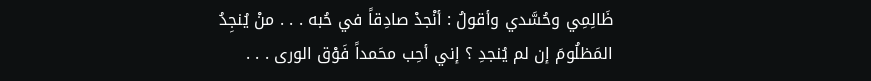ظَالِمِي وحُسَّدي وأقولُ : أنْجدْ صادِقاً في حُبه . . . منْ يُنجِدُ المَظلُومَ إن لم يُنجدِ ؟ إني أحِب محَمداً فَوْق الورى . . .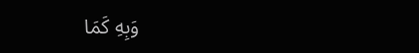وَبِهِ كَمَا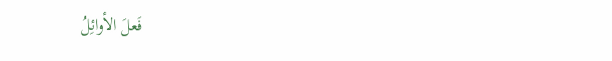فَعلَ الأوائِلُ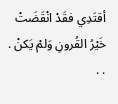أقتَدِي فقَدْ انْقَضَتْ خَيْرُ القُرونِ وَلمْ يَكنْ . . .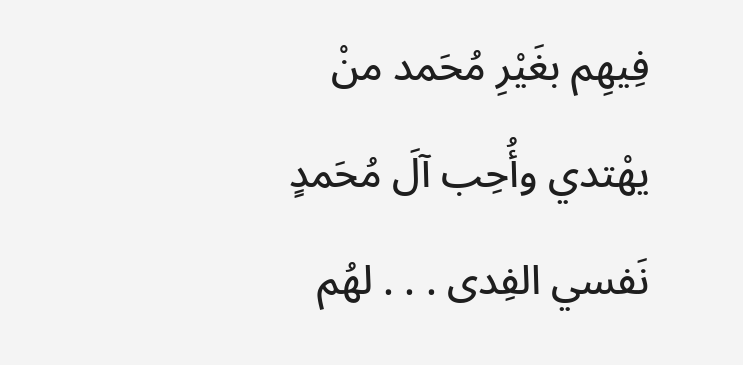فِيهِم بغَيْرِ مُحَمد منْ يهْتدي وأُحِب آلَ مُحَمدٍ نَفسي الفِدى . . . لهُم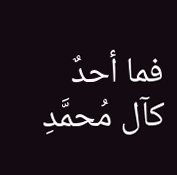فما أحدٌ كآل مُحمَّدِ